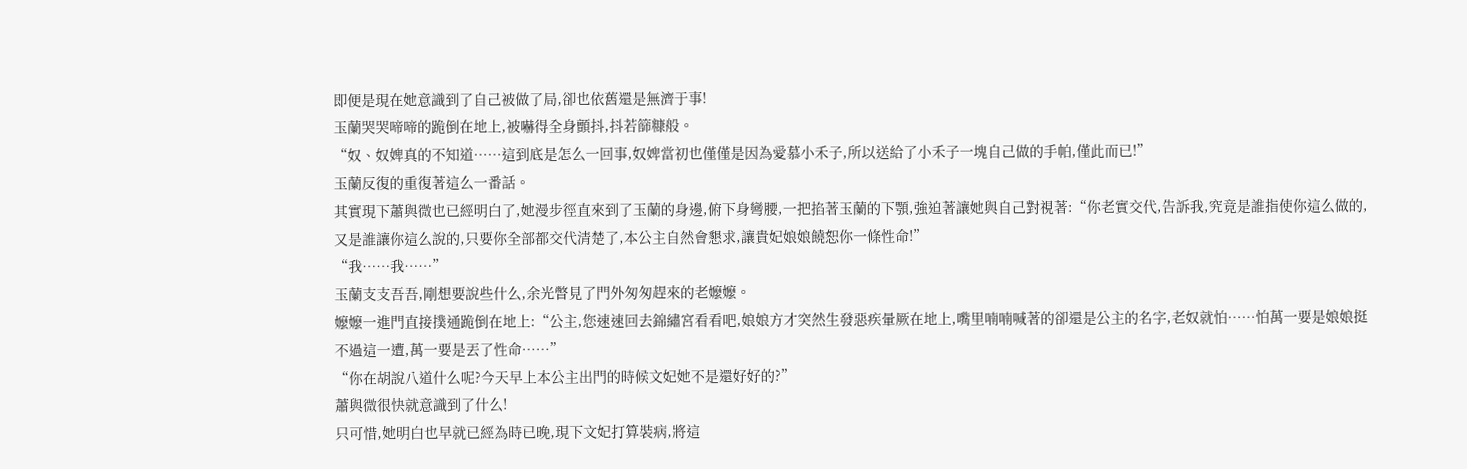即便是現在她意識到了自己被做了局,卻也依舊還是無濟于事!
玉蘭哭哭啼啼的跪倒在地上,被嚇得全身顫抖,抖若篩糠般。
“奴、奴婢真的不知道……這到底是怎么一回事,奴婢當初也僅僅是因為愛慕小禾子,所以送給了小禾子一塊自己做的手帕,僅此而已!”
玉蘭反復的重復著這么一番話。
其實現下蕭與微也已經明白了,她漫步徑直來到了玉蘭的身邊,俯下身彎腰,一把掐著玉蘭的下顎,強迫著讓她與自己對視著:“你老實交代,告訴我,究竟是誰指使你這么做的,又是誰讓你這么說的,只要你全部都交代清楚了,本公主自然會懇求,讓貴妃娘娘饒恕你一條性命!”
“我……我……”
玉蘭支支吾吾,剛想要說些什么,余光瞥見了門外匆匆趕來的老嬤嬤。
嬤嬤一進門直接撲通跪倒在地上:“公主,您速速回去錦繡宮看看吧,娘娘方才突然生發惡疾暈厥在地上,嘴里喃喃喊著的卻還是公主的名字,老奴就怕……怕萬一要是娘娘挺不過這一遭,萬一要是丟了性命……”
“你在胡說八道什么呢?今天早上本公主出門的時候文妃她不是還好好的?”
蕭與微很快就意識到了什么!
只可惜,她明白也早就已經為時已晚,現下文妃打算裝病,將這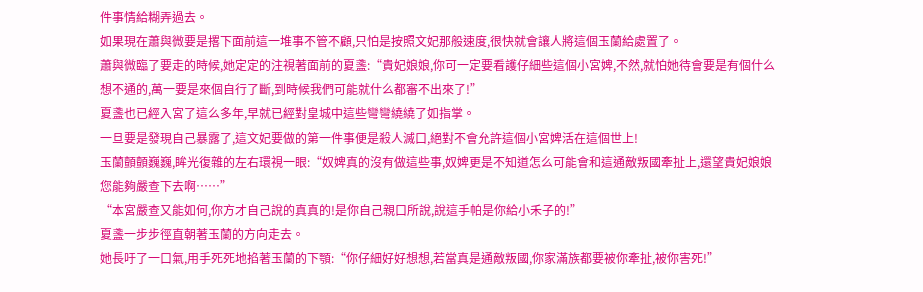件事情給糊弄過去。
如果現在蕭與微要是撂下面前這一堆事不管不顧,只怕是按照文妃那般速度,很快就會讓人將這個玉蘭給處置了。
蕭與微臨了要走的時候,她定定的注視著面前的夏盞:“貴妃娘娘,你可一定要看護仔細些這個小宮婢,不然,就怕她待會要是有個什么想不通的,萬一要是來個自行了斷,到時候我們可能就什么都審不出來了!”
夏盞也已經入宮了這么多年,早就已經對皇城中這些彎彎繞繞了如指掌。
一旦要是發現自己暴露了,這文妃要做的第一件事便是殺人滅口,絕對不會允許這個小宮婢活在這個世上!
玉蘭顫顫巍巍,眸光復雜的左右環視一眼:“奴婢真的沒有做這些事,奴婢更是不知道怎么可能會和這通敵叛國牽扯上,還望貴妃娘娘您能夠嚴查下去啊……”
“本宮嚴查又能如何,你方才自己說的真真的!是你自己親口所說,說這手帕是你給小禾子的!”
夏盞一步步徑直朝著玉蘭的方向走去。
她長吁了一口氣,用手死死地掐著玉蘭的下顎:“你仔細好好想想,若當真是通敵叛國,你家滿族都要被你牽扯,被你害死!”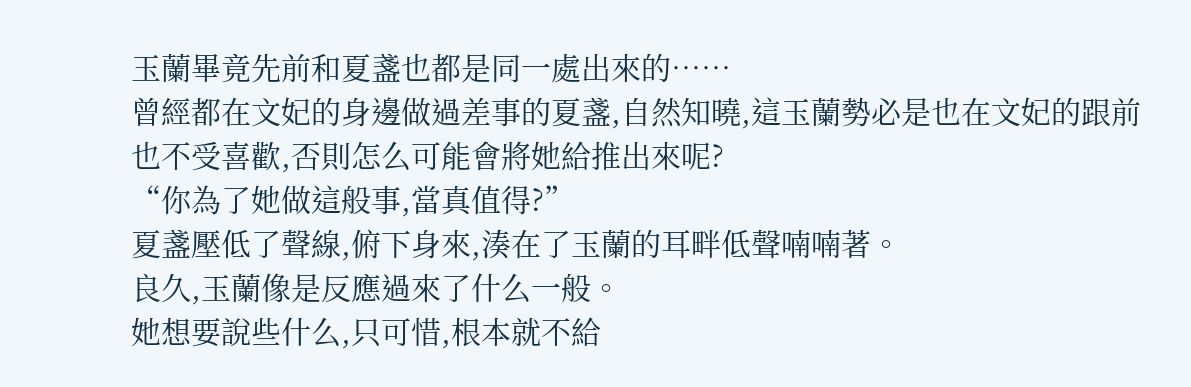玉蘭畢竟先前和夏盞也都是同一處出來的……
曾經都在文妃的身邊做過差事的夏盞,自然知曉,這玉蘭勢必是也在文妃的跟前也不受喜歡,否則怎么可能會將她給推出來呢?
“你為了她做這般事,當真值得?”
夏盞壓低了聲線,俯下身來,湊在了玉蘭的耳畔低聲喃喃著。
良久,玉蘭像是反應過來了什么一般。
她想要說些什么,只可惜,根本就不給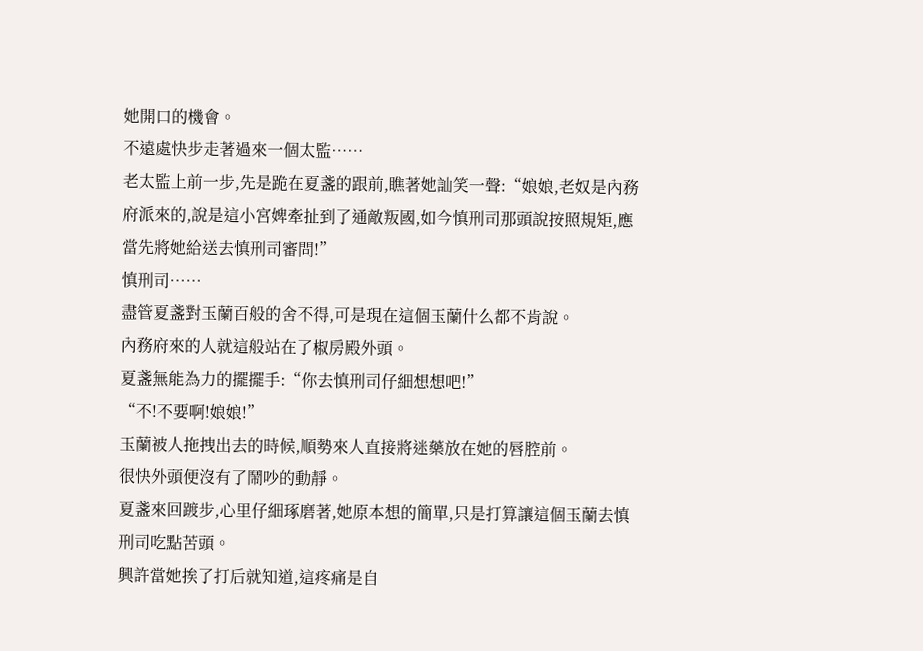她開口的機會。
不遠處快步走著過來一個太監……
老太監上前一步,先是跪在夏盞的跟前,瞧著她訕笑一聲:“娘娘,老奴是內務府派來的,說是這小宮婢牽扯到了通敵叛國,如今慎刑司那頭說按照規矩,應當先將她給送去慎刑司審問!”
慎刑司……
盡管夏盞對玉蘭百般的舍不得,可是現在這個玉蘭什么都不肯說。
內務府來的人就這般站在了椒房殿外頭。
夏盞無能為力的擺擺手:“你去慎刑司仔細想想吧!”
“不!不要啊!娘娘!”
玉蘭被人拖拽出去的時候,順勢來人直接將迷藥放在她的唇腔前。
很快外頭便沒有了鬧吵的動靜。
夏盞來回踱步,心里仔細琢磨著,她原本想的簡單,只是打算讓這個玉蘭去慎刑司吃點苦頭。
興許當她挨了打后就知道,這疼痛是自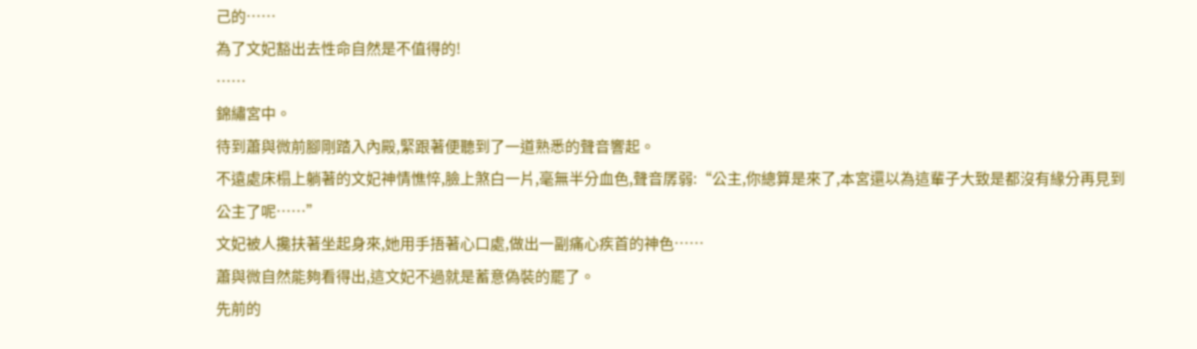己的……
為了文妃豁出去性命自然是不值得的!
……
錦繡宮中。
待到蕭與微前腳剛踏入內殿,緊跟著便聽到了一道熟悉的聲音響起。
不遠處床榻上躺著的文妃神情憔悴,臉上煞白一片,毫無半分血色,聲音孱弱:“公主,你總算是來了,本宮還以為這輩子大致是都沒有緣分再見到公主了呢……”
文妃被人攙扶著坐起身來,她用手捂著心口處,做出一副痛心疾首的神色……
蕭與微自然能夠看得出,這文妃不過就是蓄意偽裝的罷了。
先前的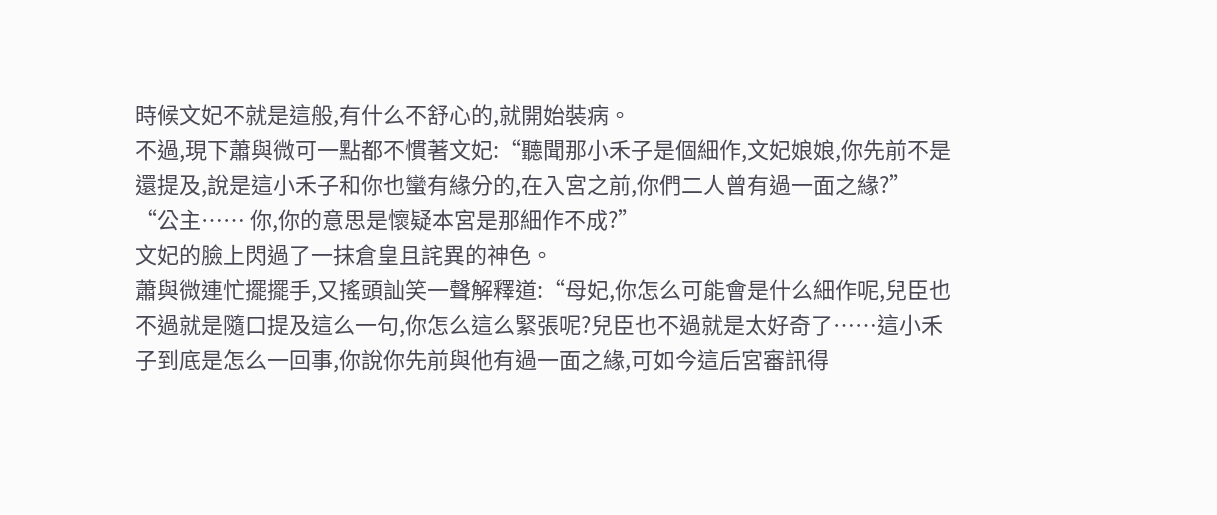時候文妃不就是這般,有什么不舒心的,就開始裝病。
不過,現下蕭與微可一點都不慣著文妃:“聽聞那小禾子是個細作,文妃娘娘,你先前不是還提及,說是這小禾子和你也蠻有緣分的,在入宮之前,你們二人曾有過一面之緣?”
“公主…… 你,你的意思是懷疑本宮是那細作不成?”
文妃的臉上閃過了一抹倉皇且詫異的神色。
蕭與微連忙擺擺手,又搖頭訕笑一聲解釋道:“母妃,你怎么可能會是什么細作呢,兒臣也不過就是隨口提及這么一句,你怎么這么緊張呢?兒臣也不過就是太好奇了……這小禾子到底是怎么一回事,你說你先前與他有過一面之緣,可如今這后宮審訊得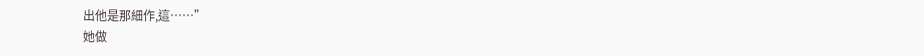出他是那細作,這……”
她做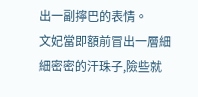出一副擰巴的表情。
文妃當即額前冒出一層細細密密的汗珠子,險些就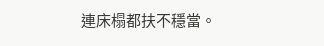連床榻都扶不穩當。